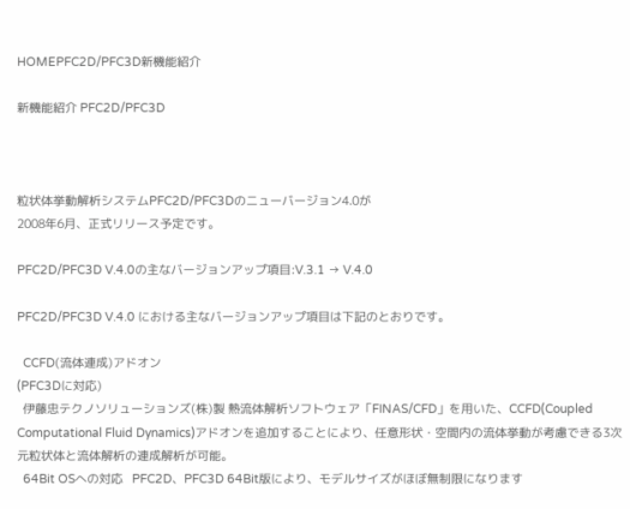HOMEPFC2D/PFC3D新機能紹介

新機能紹介 PFC2D/PFC3D



粒状体挙動解析システムPFC2D/PFC3Dのニューバージョン4.0が
2008年6月、正式リリース予定です。

PFC2D/PFC3D V.4.0の主なバージョンアップ項目:V.3.1 → V.4.0

PFC2D/PFC3D V.4.0 における主なバージョンアップ項目は下記のとおりです。

  CCFD(流体連成)アドオン
(PFC3Dに対応)
  伊藤忠テクノソリューションズ(株)製 熱流体解析ソフトウェア「FINAS/CFD」を用いた、CCFD(Coupled Computational Fluid Dynamics)アドオンを追加することにより、任意形状・空間内の流体挙動が考慮できる3次元粒状体と流体解析の連成解析が可能。
  64Bit OSへの対応   PFC2D、PFC3D 64Bit版により、モデルサイズがほぼ無制限になります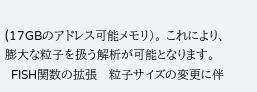(17GBのアドレス可能メモリ)。 これにより、膨大な粒子を扱う解析が可能となります。
  FISH関数の拡張   粒子サイズの変更に伴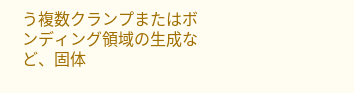う複数クランプまたはボンディング領域の生成など、固体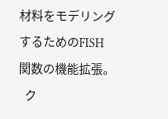材料をモデリングするためのFISH関数の機能拡張。
  ク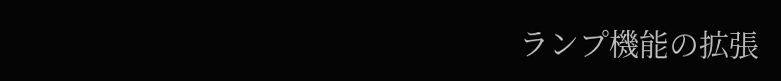ランプ機能の拡張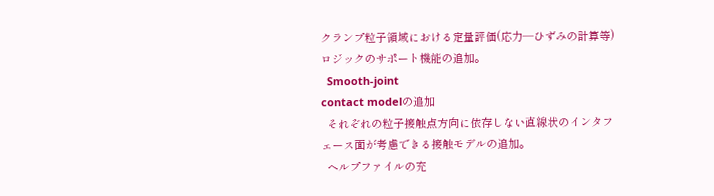クランプ粒子領域における定量評価(応力―ひずみの計算等)ロジックのサポート機能の追加。
  Smooth-joint
contact modelの追加
  それぞれの粒子接触点方向に依存しない直線状のインタフェース面が考慮できる接触モデルの追加。
  ヘルプファイルの充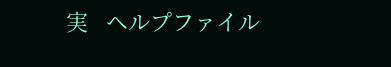実   ヘルプファイル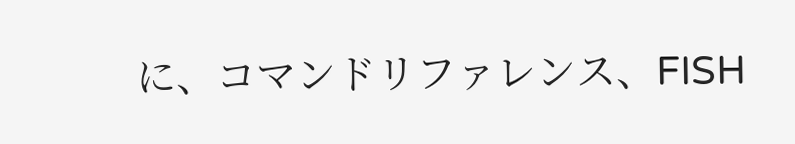に、コマンドリファレンス、FISH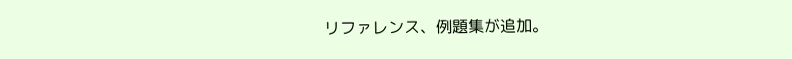リファレンス、例題集が追加。